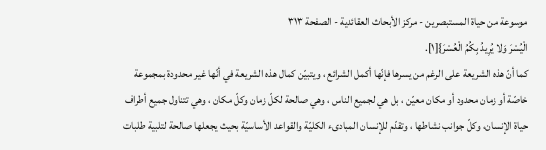موسوعة من حياة المستبصرين - مركز الأبحاث العقائدية - الصفحة ٣١٣
الْيُسْرَ وَلا يُرِيدُ بِكُمُ الْعُسْرَ}[١].
كما أنّ هذه الشريعة على الرغم من يسرها فإنّها أكمل الشرائع ، ويتبيّن كمال هذه الشريعة في أنّها غير محدودة بمجموعة خاصّة أو زمان محدود أو مكان معيّن ، بل هي لجميع الناس ، وهي صالحة لكلّ زمان وكلّ مكان ، وهي تتناول جميع أطراف حياة الإنسان، وكلّ جوانب نشاطها ، وتقدّم للإنسان المبادىء الكليّة والقواعد الأساسيّة بحيث يجعلها صالحة لتلبية طلبات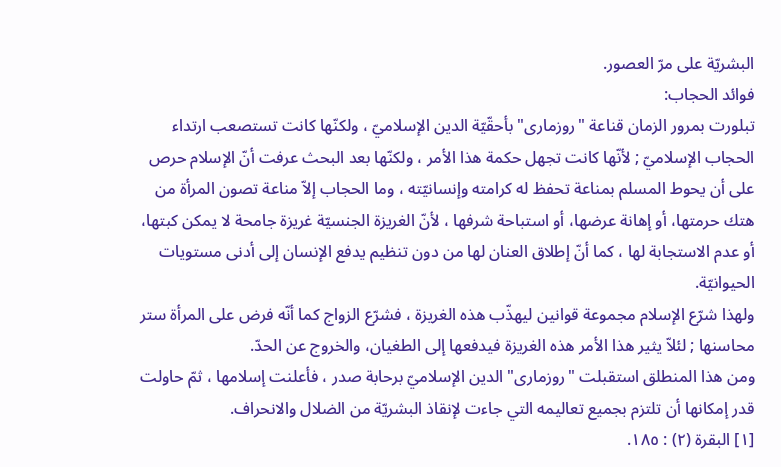البشريّة على مرّ العصور.
فوائد الحجاب:
تبلورت بمرور الزمان قناعة "روزمارى" بأحقّيّة الدين الإسلاميّ ، ولكنّها كانت تستصعب ارتداء الحجاب الإسلاميّ ; لأنّها كانت تجهل حكمة هذا الأمر ، ولكنّها بعد البحث عرفت أنّ الإسلام حرص على أن يحوط المسلم بمناعة تحفظ له كرامته وإنسانيّته ، وما الحجاب إلاّ مناعة تصون المرأة من هتك حرمتها، أو إهانة عرضها، أو استباحة شرفها ، لأنّ الغريزة الجنسيّة غريزة جامحة لا يمكن كبتها، أو عدم الاستجابة لها ، كما أنّ إطلاق العنان لها من دون تنظيم يدفع الإنسان إلى أدنى مستويات الحيوانيّة.
ولهذا شرّع الإسلام مجموعة قوانين ليهذّب هذه الغريزة ، فشرّع الزواج كما أنّه فرض على المرأة ستر محاسنها ; لئلاّ يثير هذا الأمر هذه الغريزة فيدفعها إلى الطغيان، والخروج عن الحدّ.
ومن هذا المنطلق استقبلت "روزمارى" الدين الإسلاميّ برحابة صدر ، فأعلنت إسلامها ، ثمّ حاولت قدر إمكانها أن تلتزم بجميع تعاليمه التي جاءت لإنقاذ البشريّة من الضلال والانحراف.
[١] البقرة (٢) : ١٨٥.